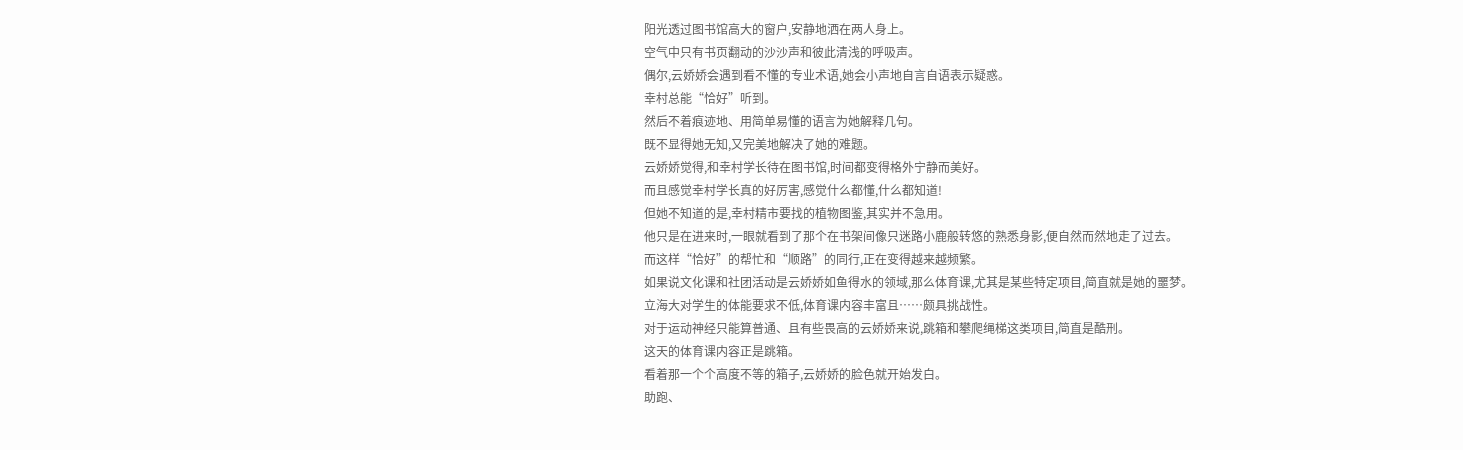阳光透过图书馆高大的窗户,安静地洒在两人身上。
空气中只有书页翻动的沙沙声和彼此清浅的呼吸声。
偶尔,云娇娇会遇到看不懂的专业术语,她会小声地自言自语表示疑惑。
幸村总能“恰好”听到。
然后不着痕迹地、用简单易懂的语言为她解释几句。
既不显得她无知,又完美地解决了她的难题。
云娇娇觉得,和幸村学长待在图书馆,时间都变得格外宁静而美好。
而且感觉幸村学长真的好厉害,感觉什么都懂,什么都知道!
但她不知道的是,幸村精市要找的植物图鉴,其实并不急用。
他只是在进来时,一眼就看到了那个在书架间像只迷路小鹿般转悠的熟悉身影,便自然而然地走了过去。
而这样“恰好”的帮忙和“顺路”的同行,正在变得越来越频繁。
如果说文化课和社团活动是云娇娇如鱼得水的领域,那么体育课,尤其是某些特定项目,简直就是她的噩梦。
立海大对学生的体能要求不低,体育课内容丰富且……颇具挑战性。
对于运动神经只能算普通、且有些畏高的云娇娇来说,跳箱和攀爬绳梯这类项目,简直是酷刑。
这天的体育课内容正是跳箱。
看着那一个个高度不等的箱子,云娇娇的脸色就开始发白。
助跑、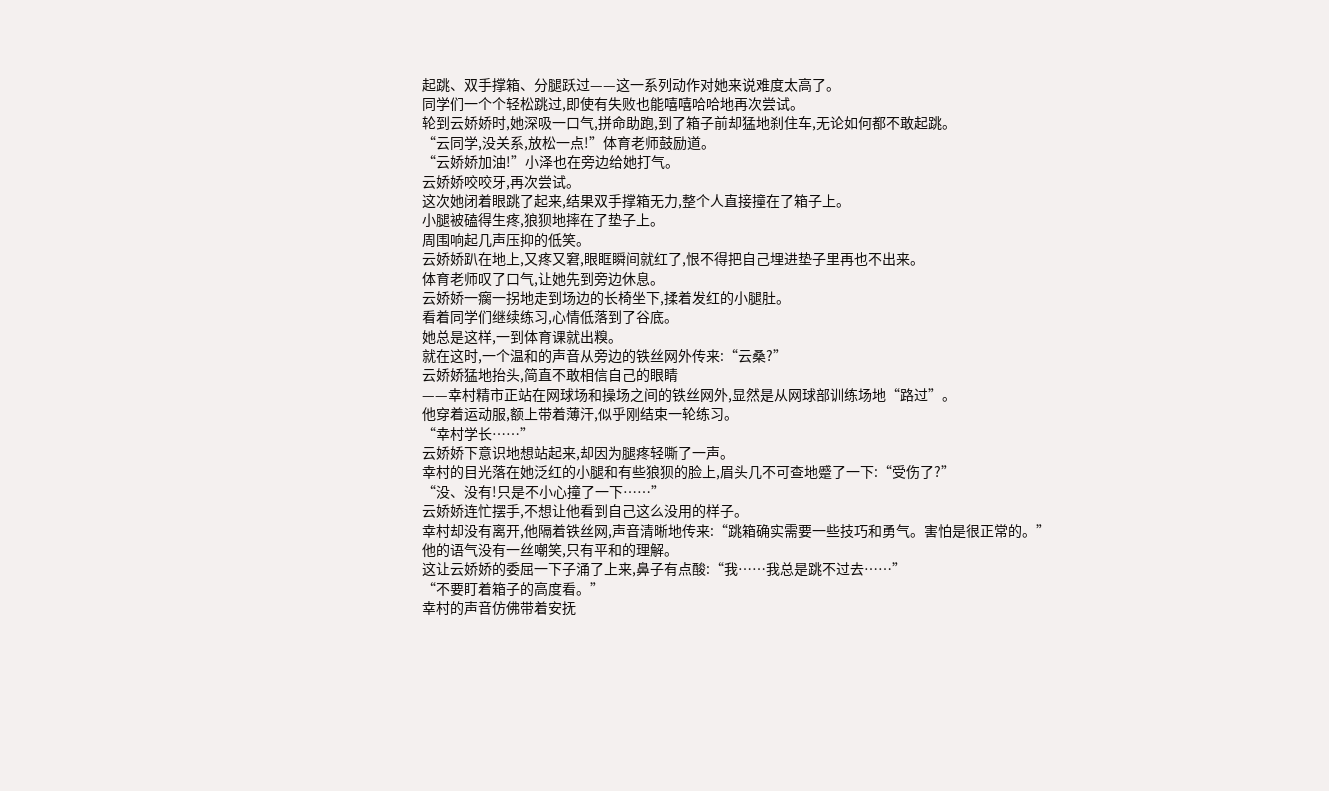起跳、双手撑箱、分腿跃过——这一系列动作对她来说难度太高了。
同学们一个个轻松跳过,即使有失败也能嘻嘻哈哈地再次尝试。
轮到云娇娇时,她深吸一口气,拼命助跑,到了箱子前却猛地刹住车,无论如何都不敢起跳。
“云同学,没关系,放松一点!”体育老师鼓励道。
“云娇娇加油!”小泽也在旁边给她打气。
云娇娇咬咬牙,再次尝试。
这次她闭着眼跳了起来,结果双手撑箱无力,整个人直接撞在了箱子上。
小腿被磕得生疼,狼狈地摔在了垫子上。
周围响起几声压抑的低笑。
云娇娇趴在地上,又疼又窘,眼眶瞬间就红了,恨不得把自己埋进垫子里再也不出来。
体育老师叹了口气,让她先到旁边休息。
云娇娇一瘸一拐地走到场边的长椅坐下,揉着发红的小腿肚。
看着同学们继续练习,心情低落到了谷底。
她总是这样,一到体育课就出糗。
就在这时,一个温和的声音从旁边的铁丝网外传来:“云桑?”
云娇娇猛地抬头,简直不敢相信自己的眼睛
——幸村精市正站在网球场和操场之间的铁丝网外,显然是从网球部训练场地“路过”。
他穿着运动服,额上带着薄汗,似乎刚结束一轮练习。
“幸村学长……”
云娇娇下意识地想站起来,却因为腿疼轻嘶了一声。
幸村的目光落在她泛红的小腿和有些狼狈的脸上,眉头几不可查地蹙了一下:“受伤了?”
“没、没有!只是不小心撞了一下……”
云娇娇连忙摆手,不想让他看到自己这么没用的样子。
幸村却没有离开,他隔着铁丝网,声音清晰地传来:“跳箱确实需要一些技巧和勇气。害怕是很正常的。”
他的语气没有一丝嘲笑,只有平和的理解。
这让云娇娇的委屈一下子涌了上来,鼻子有点酸:“我……我总是跳不过去……”
“不要盯着箱子的高度看。”
幸村的声音仿佛带着安抚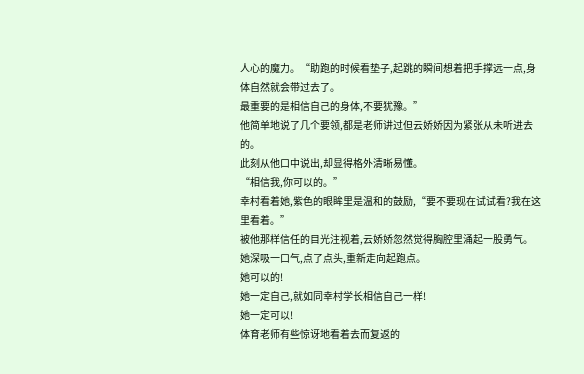人心的魔力。“助跑的时候看垫子,起跳的瞬间想着把手撑远一点,身体自然就会带过去了。
最重要的是相信自己的身体,不要犹豫。”
他简单地说了几个要领,都是老师讲过但云娇娇因为紧张从未听进去的。
此刻从他口中说出,却显得格外清晰易懂。
“相信我,你可以的。”
幸村看着她,紫色的眼眸里是温和的鼓励,“要不要现在试试看?我在这里看着。”
被他那样信任的目光注视着,云娇娇忽然觉得胸腔里涌起一股勇气。
她深吸一口气,点了点头,重新走向起跑点。
她可以的!
她一定自己,就如同幸村学长相信自己一样!
她一定可以!
体育老师有些惊讶地看着去而复返的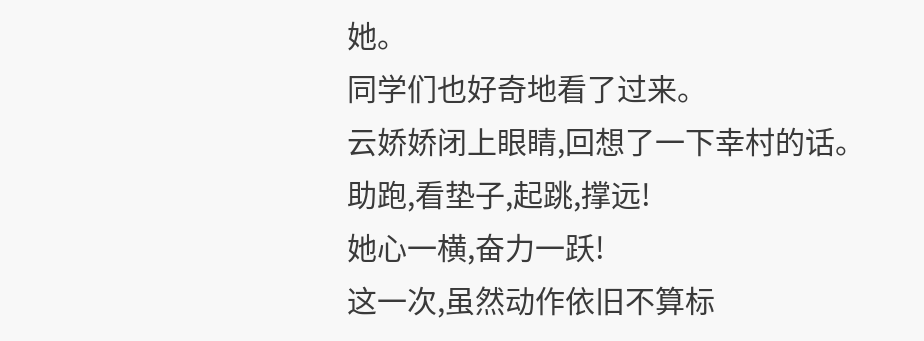她。
同学们也好奇地看了过来。
云娇娇闭上眼睛,回想了一下幸村的话。
助跑,看垫子,起跳,撑远!
她心一横,奋力一跃!
这一次,虽然动作依旧不算标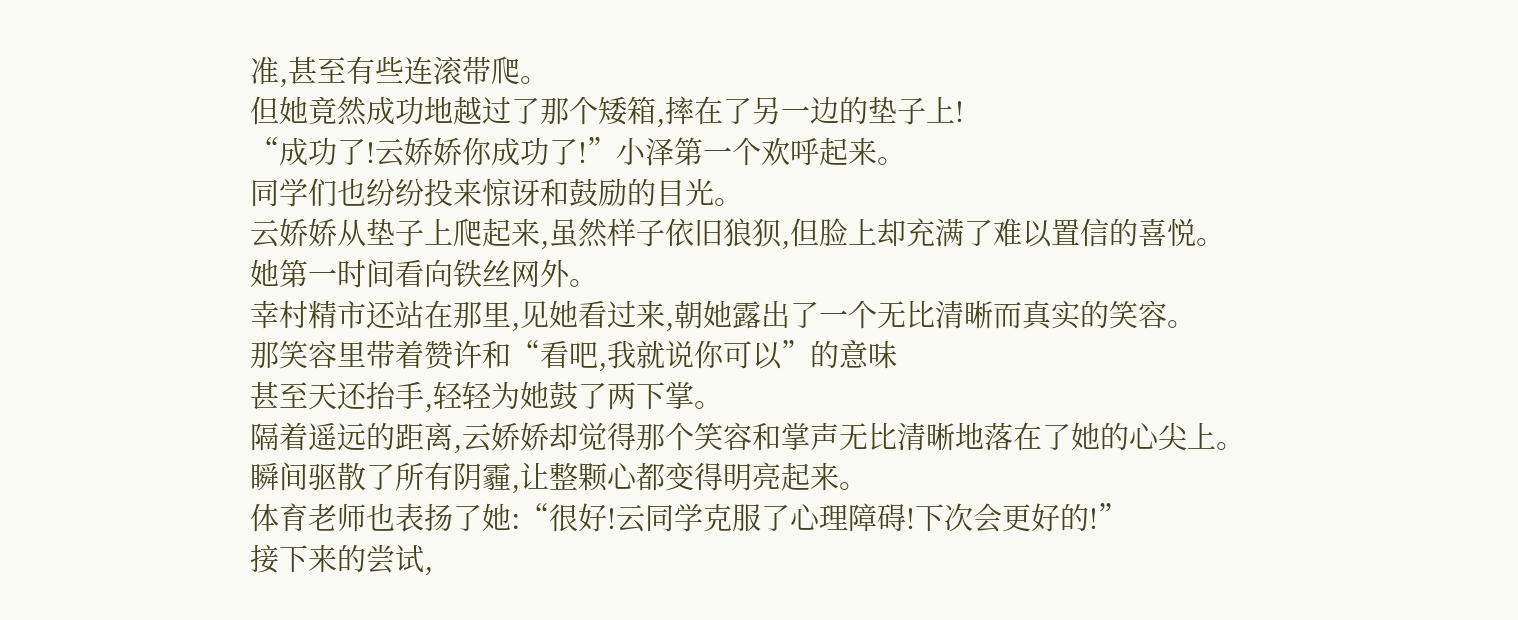准,甚至有些连滚带爬。
但她竟然成功地越过了那个矮箱,摔在了另一边的垫子上!
“成功了!云娇娇你成功了!”小泽第一个欢呼起来。
同学们也纷纷投来惊讶和鼓励的目光。
云娇娇从垫子上爬起来,虽然样子依旧狼狈,但脸上却充满了难以置信的喜悦。
她第一时间看向铁丝网外。
幸村精市还站在那里,见她看过来,朝她露出了一个无比清晰而真实的笑容。
那笑容里带着赞许和“看吧,我就说你可以”的意味
甚至天还抬手,轻轻为她鼓了两下掌。
隔着遥远的距离,云娇娇却觉得那个笑容和掌声无比清晰地落在了她的心尖上。
瞬间驱散了所有阴霾,让整颗心都变得明亮起来。
体育老师也表扬了她:“很好!云同学克服了心理障碍!下次会更好的!”
接下来的尝试,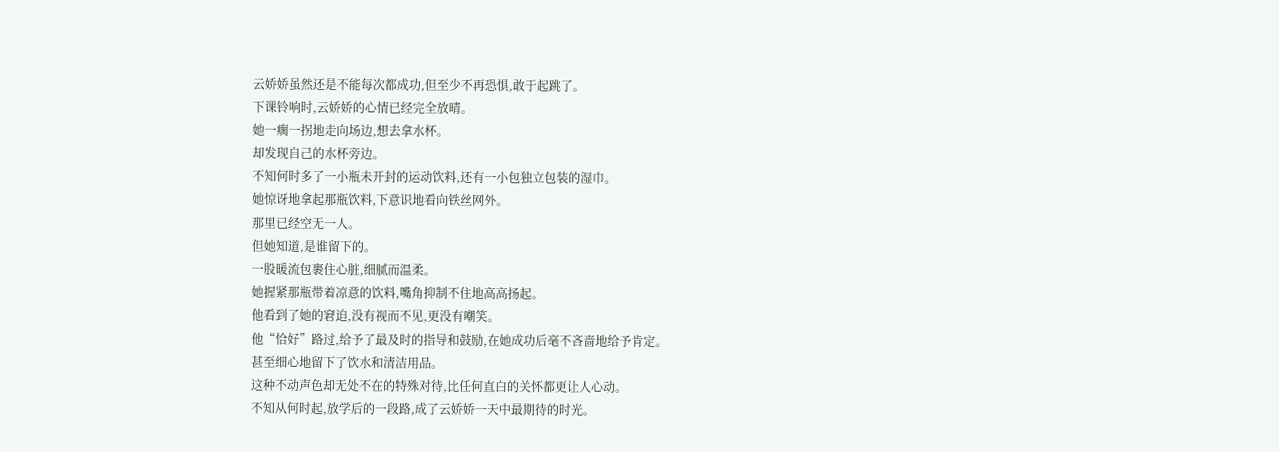云娇娇虽然还是不能每次都成功,但至少不再恐惧,敢于起跳了。
下课铃响时,云娇娇的心情已经完全放晴。
她一瘸一拐地走向场边,想去拿水杯。
却发现自己的水杯旁边。
不知何时多了一小瓶未开封的运动饮料,还有一小包独立包装的湿巾。
她惊讶地拿起那瓶饮料,下意识地看向铁丝网外。
那里已经空无一人。
但她知道,是谁留下的。
一股暖流包裹住心脏,细腻而温柔。
她握紧那瓶带着凉意的饮料,嘴角抑制不住地高高扬起。
他看到了她的窘迫,没有视而不见,更没有嘲笑。
他“恰好”路过,给予了最及时的指导和鼓励,在她成功后毫不吝啬地给予肯定。
甚至细心地留下了饮水和清洁用品。
这种不动声色却无处不在的特殊对待,比任何直白的关怀都更让人心动。
不知从何时起,放学后的一段路,成了云娇娇一天中最期待的时光。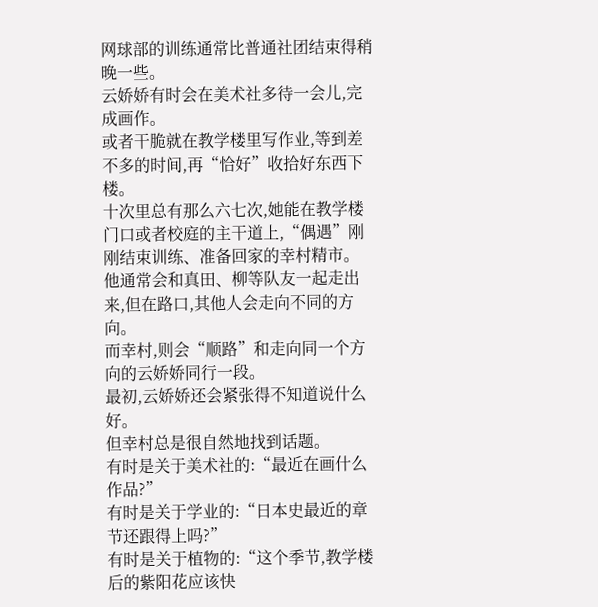网球部的训练通常比普通社团结束得稍晚一些。
云娇娇有时会在美术社多待一会儿,完成画作。
或者干脆就在教学楼里写作业,等到差不多的时间,再“恰好”收拾好东西下楼。
十次里总有那么六七次,她能在教学楼门口或者校庭的主干道上,“偶遇”刚刚结束训练、准备回家的幸村精市。
他通常会和真田、柳等队友一起走出来,但在路口,其他人会走向不同的方向。
而幸村,则会“顺路”和走向同一个方向的云娇娇同行一段。
最初,云娇娇还会紧张得不知道说什么好。
但幸村总是很自然地找到话题。
有时是关于美术社的:“最近在画什么作品?”
有时是关于学业的:“日本史最近的章节还跟得上吗?”
有时是关于植物的:“这个季节,教学楼后的紫阳花应该快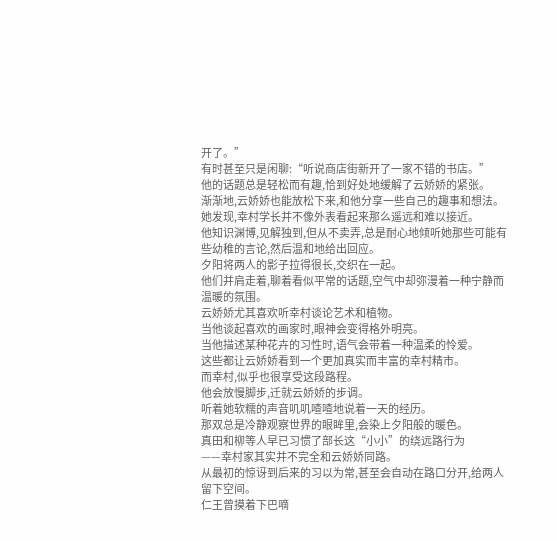开了。”
有时甚至只是闲聊:“听说商店街新开了一家不错的书店。”
他的话题总是轻松而有趣,恰到好处地缓解了云娇娇的紧张。
渐渐地,云娇娇也能放松下来,和他分享一些自己的趣事和想法。
她发现,幸村学长并不像外表看起来那么遥远和难以接近。
他知识渊博,见解独到,但从不卖弄,总是耐心地倾听她那些可能有些幼稚的言论,然后温和地给出回应。
夕阳将两人的影子拉得很长,交织在一起。
他们并肩走着,聊着看似平常的话题,空气中却弥漫着一种宁静而温暖的氛围。
云娇娇尤其喜欢听幸村谈论艺术和植物。
当他谈起喜欢的画家时,眼神会变得格外明亮。
当他描述某种花卉的习性时,语气会带着一种温柔的怜爱。
这些都让云娇娇看到一个更加真实而丰富的幸村精市。
而幸村,似乎也很享受这段路程。
他会放慢脚步,迁就云娇娇的步调。
听着她软糯的声音叽叽喳喳地说着一天的经历。
那双总是冷静观察世界的眼眸里,会染上夕阳般的暖色。
真田和柳等人早已习惯了部长这“小小”的绕远路行为
——幸村家其实并不完全和云娇娇同路。
从最初的惊讶到后来的习以为常,甚至会自动在路口分开,给两人留下空间。
仁王曾摸着下巴嘀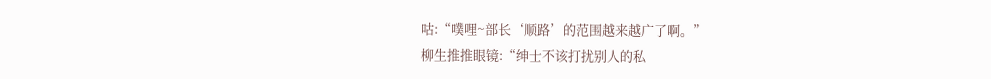咕:“噗哩~部长‘顺路’的范围越来越广了啊。”
柳生推推眼镜:“绅士不该打扰别人的私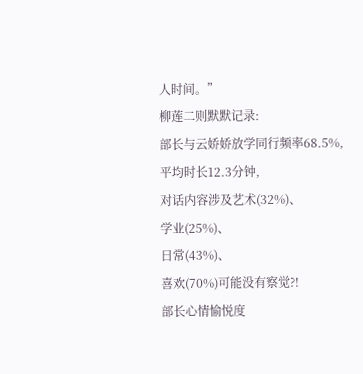人时间。”
柳莲二则默默记录:
部长与云娇娇放学同行频率68.5%,
平均时长12.3分钟,
对话内容涉及艺术(32%)、
学业(25%)、
日常(43%)、
喜欢(70%)可能没有察觉?!
部长心情愉悦度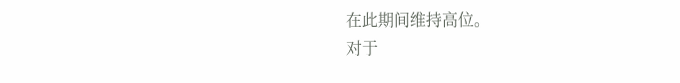在此期间维持高位。
对于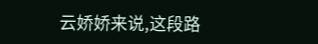云娇娇来说,这段路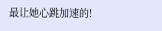最让她心跳加速的!